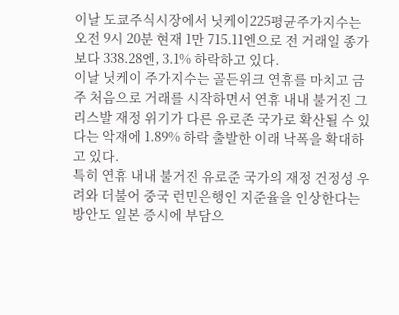이날 도쿄주식시장에서 닛케이225평균주가지수는 오전 9시 20분 현재 1만 715.11엔으로 전 거래일 종가보다 338.28엔, 3.1% 하락하고 있다.
이날 닛케이 주가지수는 골든위크 연휴를 마치고 금주 처음으로 거래를 시작하면서 연휴 내내 불거진 그리스발 재정 위기가 다른 유로존 국가로 확산될 수 있다는 악재에 1.89% 하락 출발한 이래 낙폭을 확대하고 있다.
특히 연휴 내내 불거진 유로준 국가의 재정 건정성 우려와 더불어 중국 런민은행인 지준율을 인상한다는 방안도 일본 증시에 부담으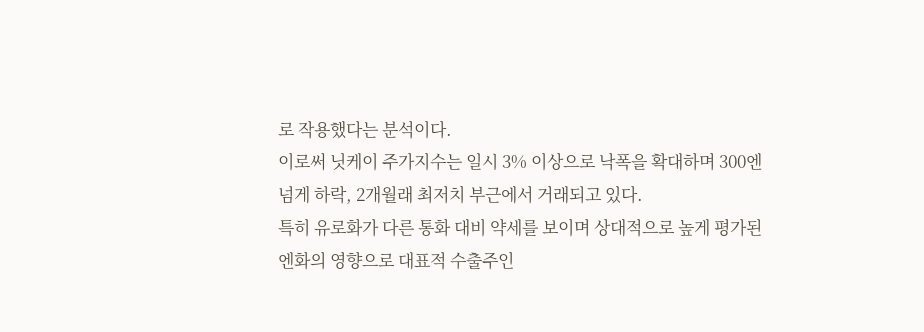로 작용했다는 분석이다.
이로써 닛케이 주가지수는 일시 3% 이상으로 낙폭을 확대하며 300엔 넘게 하락, 2개월래 최저치 부근에서 거래되고 있다.
특히 유로화가 다른 통화 대비 약세를 보이며 상대적으로 높게 평가된 엔화의 영향으로 대표적 수출주인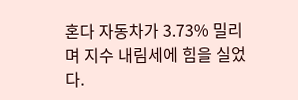혼다 자동차가 3.73% 밀리며 지수 내림세에 힘을 실었다.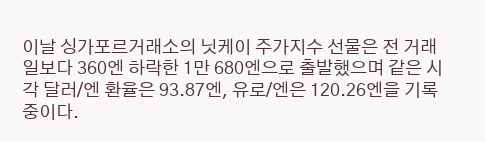이날 싱가포르거래소의 닛케이 주가지수 선물은 전 거래일보다 360엔 하락한 1만 680엔으로 출발했으며 같은 시각 달러/엔 환율은 93.87엔, 유로/엔은 120.26엔을 기록 중이다.